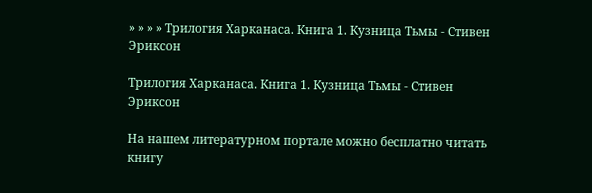» » » » Трилогия Харканаса. Книга 1. Кузница Тьмы - Стивен Эриксон

Трилогия Харканаса. Книга 1. Кузница Тьмы - Стивен Эриксон

На нашем литературном портале можно бесплатно читать книгу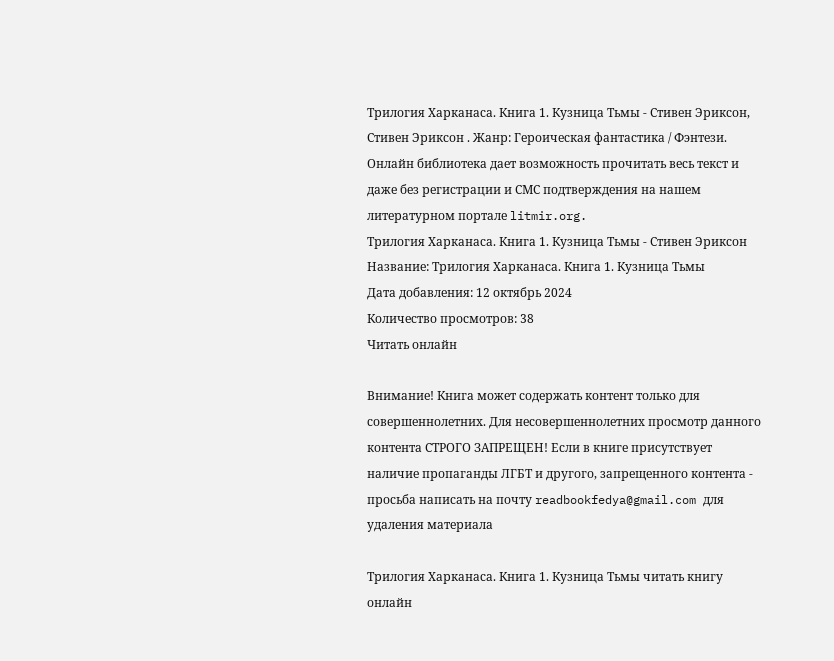Трилогия Харканаса. Книга 1. Кузница Тьмы - Стивен Эриксон, Стивен Эриксон . Жанр: Героическая фантастика / Фэнтези. Онлайн библиотека дает возможность прочитать весь текст и даже без регистрации и СМС подтверждения на нашем литературном портале litmir.org.
Трилогия Харканаса. Книга 1. Кузница Тьмы - Стивен Эриксон
Название: Трилогия Харканаса. Книга 1. Кузница Тьмы
Дата добавления: 12 октябрь 2024
Количество просмотров: 38
Читать онлайн

Внимание! Книга может содержать контент только для совершеннолетних. Для несовершеннолетних просмотр данного контента СТРОГО ЗАПРЕЩЕН! Если в книге присутствует наличие пропаганды ЛГБТ и другого, запрещенного контента - просьба написать на почту readbookfedya@gmail.com для удаления материала

Трилогия Харканаса. Книга 1. Кузница Тьмы читать книгу онлайн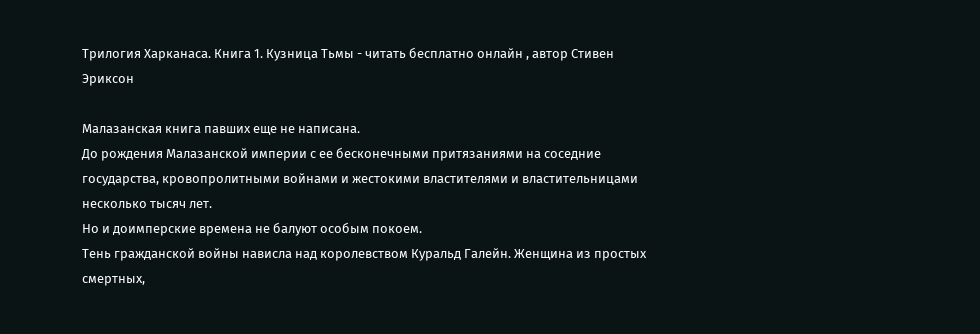Трилогия Харканаса. Книга 1. Кузница Тьмы - читать бесплатно онлайн , автор Стивен Эриксон

Малазанская книга павших еще не написана.
До рождения Малазанской империи с ее бесконечными притязаниями на соседние государства, кровопролитными войнами и жестокими властителями и властительницами несколько тысяч лет.
Но и доимперские времена не балуют особым покоем.
Тень гражданской войны нависла над королевством Куральд Галейн. Женщина из простых смертных,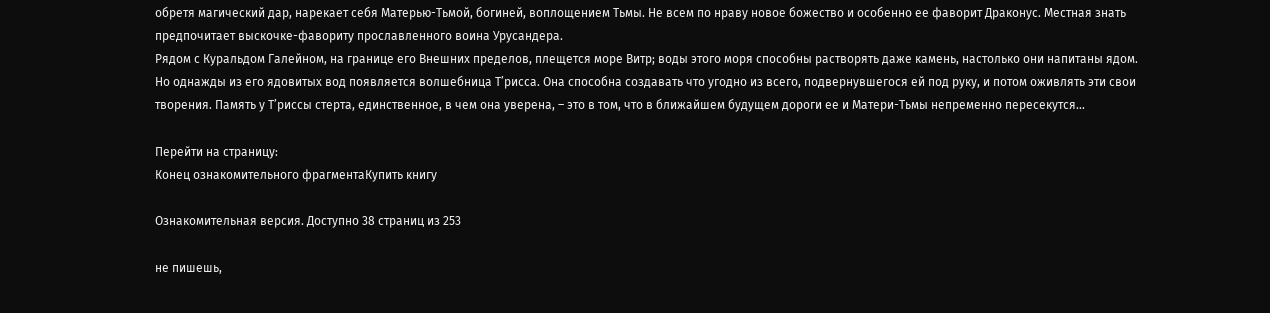обретя магический дар, нарекает себя Матерью-Тьмой, богиней, воплощением Тьмы. Не всем по нраву новое божество и особенно ее фаворит Драконус. Местная знать предпочитает выскочке-фавориту прославленного воина Урусандера.
Рядом с Куральдом Галейном, на границе его Внешних пределов, плещется море Витр; воды этого моря способны растворять даже камень, настолько они напитаны ядом. Но однажды из его ядовитых вод появляется волшебница Т’рисса. Она способна создавать что угодно из всего, подвернувшегося ей под руку, и потом оживлять эти свои творения. Память у Т’риссы стерта, единственное, в чем она уверена, – это в том, что в ближайшем будущем дороги ее и Матери-Тьмы непременно пересекутся…

Перейти на страницу:
Конец ознакомительного фрагментаКупить книгу

Ознакомительная версия. Доступно 38 страниц из 253

не пишешь,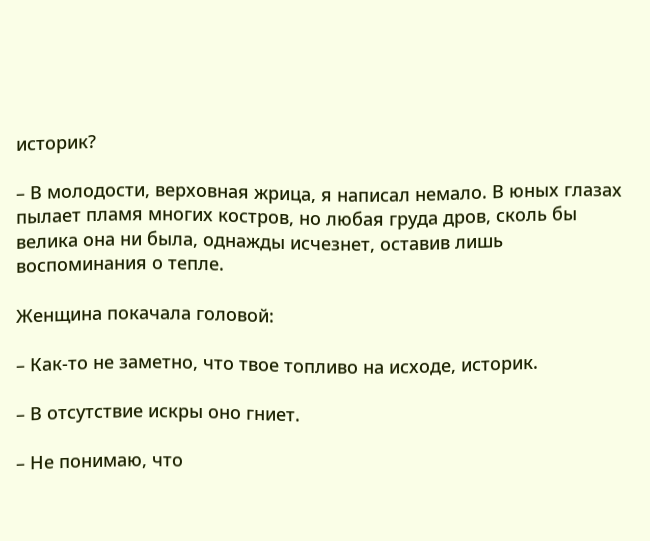историк?

– В молодости, верховная жрица, я написал немало. В юных глазах пылает пламя многих костров, но любая груда дров, сколь бы велика она ни была, однажды исчезнет, оставив лишь воспоминания о тепле.

Женщина покачала головой:

– Как-то не заметно, что твое топливо на исходе, историк.

– В отсутствие искры оно гниет.

– Не понимаю, что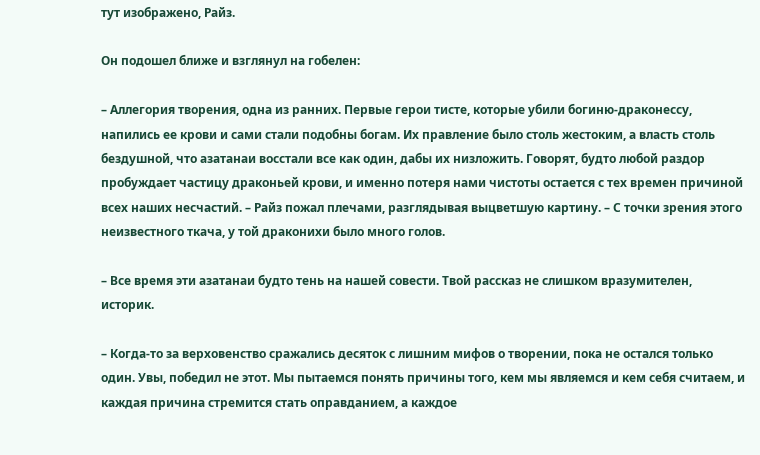тут изображено, Райз.

Он подошел ближе и взглянул на гобелен:

– Аллегория творения, одна из ранних. Первые герои тисте, которые убили богиню-драконессу, напились ее крови и сами стали подобны богам. Их правление было столь жестоким, а власть столь бездушной, что азатанаи восстали все как один, дабы их низложить. Говорят, будто любой раздор пробуждает частицу драконьей крови, и именно потеря нами чистоты остается с тех времен причиной всех наших несчастий. – Райз пожал плечами, разглядывая выцветшую картину. – С точки зрения этого неизвестного ткача, у той драконихи было много голов.

– Все время эти азатанаи будто тень на нашей совести. Твой рассказ не слишком вразумителен, историк.

– Когда-то за верховенство сражались десяток с лишним мифов о творении, пока не остался только один. Увы, победил не этот. Мы пытаемся понять причины того, кем мы являемся и кем себя считаем, и каждая причина стремится стать оправданием, а каждое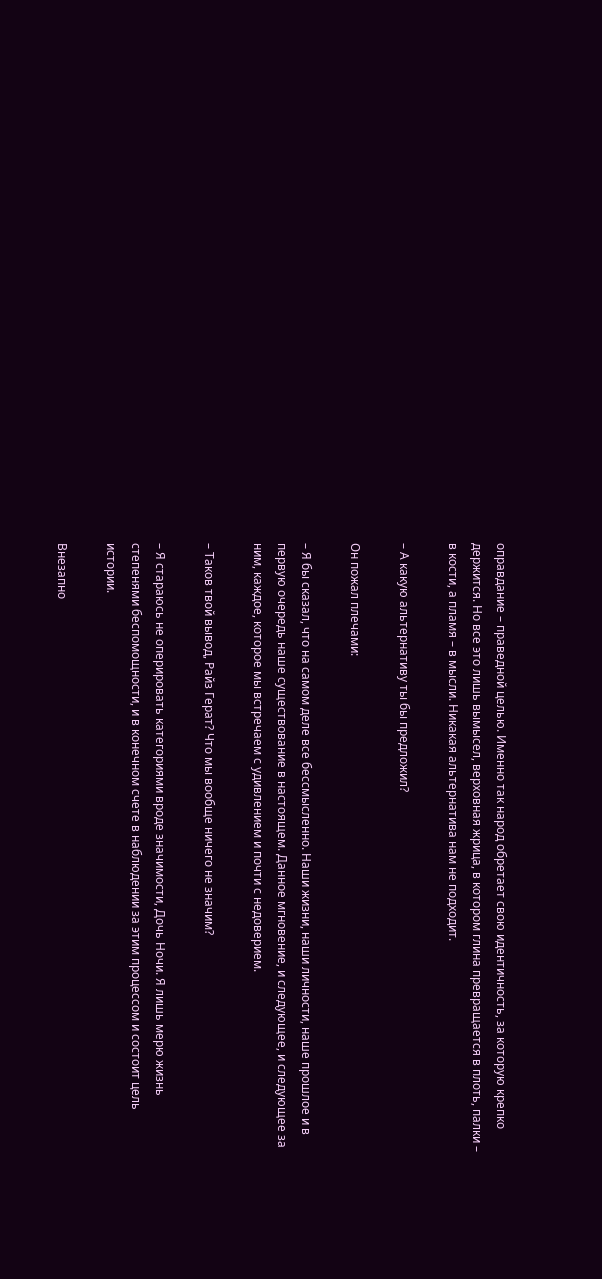оправдание – праведной целью. Именно так народ обретает свою идентичность, за которую крепко держится. Но все это лишь вымысел, верховная жрица, в котором глина превращается в плоть, палки – в кости, а пламя – в мысли. Никакая альтернатива нам не подходит.

– А какую альтернативу ты бы предложил?

Он пожал плечами:

– Я бы сказал, что на самом деле все бессмысленно. Наши жизни, наши личности, наше прошлое и в первую очередь наше существование в настоящем. Данное мгновение, и следующее, и следующее за ним, каждое, которое мы встречаем с удивлением и почти с недоверием.

– Таков твой вывод, Райз Герат? Что мы вообще ничего не значим?

– Я стараюсь не оперировать категориями вроде значимости, Дочь Ночи. Я лишь мерю жизнь степенями беспомощности, и в конечном счете в наблюдении за этим процессом и состоит цель истории.

Внезапно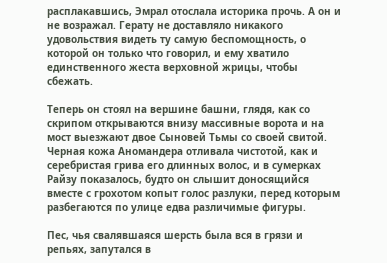расплакавшись, Эмрал отослала историка прочь. А он и не возражал. Герату не доставляло никакого удовольствия видеть ту самую беспомощность, о которой он только что говорил, и ему хватило единственного жеста верховной жрицы, чтобы сбежать.

Теперь он стоял на вершине башни, глядя, как со скрипом открываются внизу массивные ворота и на мост выезжают двое Сыновей Тьмы со своей свитой. Черная кожа Аномандера отливала чистотой, как и серебристая грива его длинных волос, и в сумерках Райзу показалось, будто он слышит доносящийся вместе с грохотом копыт голос разлуки, перед которым разбегаются по улице едва различимые фигуры.

Пес, чья свалявшаяся шерсть была вся в грязи и репьях, запутался в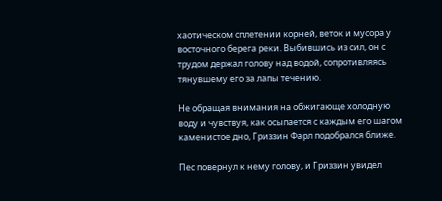хаотическом сплетении корней, веток и мусора у восточного берега реки. Выбившись из сил, он с трудом держал голову над водой, сопротивляясь тянувшему его за лапы течению.

Не обращая внимания на обжигающе холодную воду и чувствуя, как осыпается с каждым его шагом каменистое дно, Гриззин Фарл подобрался ближе.

Пес повернул к нему голову, и Гриззин увидел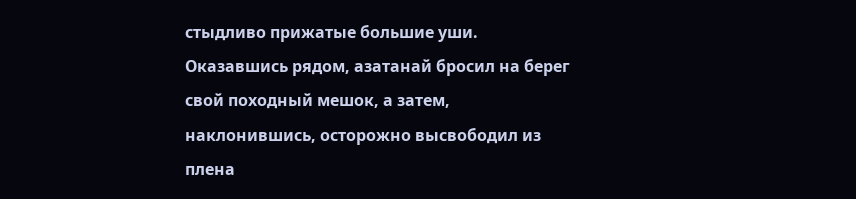стыдливо прижатые большие уши. Оказавшись рядом, азатанай бросил на берег свой походный мешок, а затем, наклонившись, осторожно высвободил из плена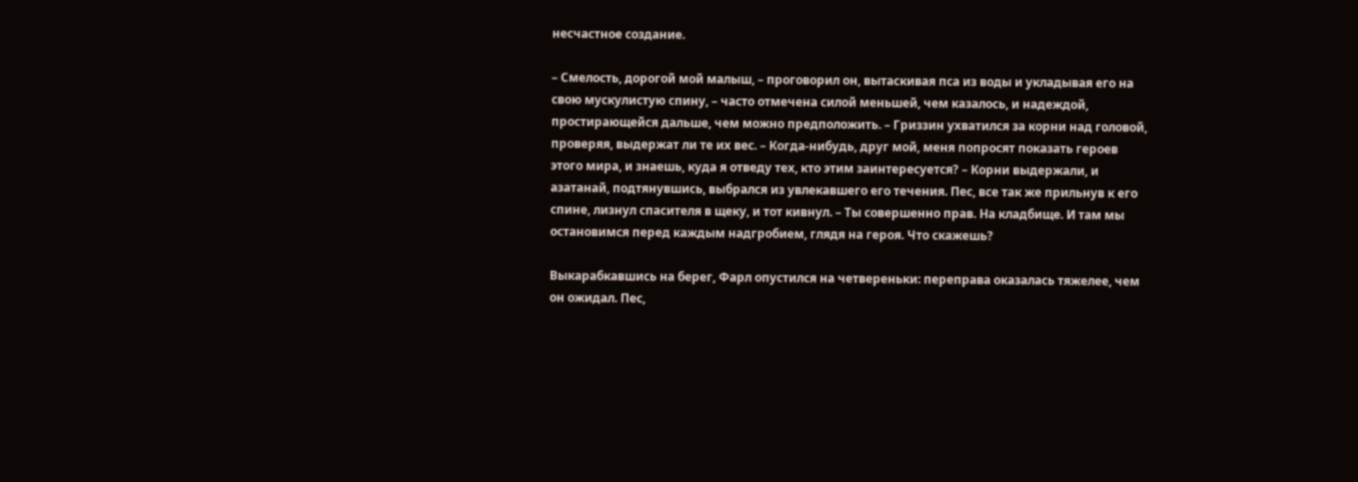несчастное создание.

– Смелость, дорогой мой малыш, – проговорил он, вытаскивая пса из воды и укладывая его на свою мускулистую спину, – часто отмечена силой меньшей, чем казалось, и надеждой, простирающейся дальше, чем можно предположить. – Гриззин ухватился за корни над головой, проверяя, выдержат ли те их вес. – Когда-нибудь, друг мой, меня попросят показать героев этого мира, и знаешь, куда я отведу тех, кто этим заинтересуется? – Корни выдержали, и азатанай, подтянувшись, выбрался из увлекавшего его течения. Пес, все так же прильнув к его спине, лизнул спасителя в щеку, и тот кивнул. – Ты совершенно прав. На кладбище. И там мы остановимся перед каждым надгробием, глядя на героя. Что скажешь?

Выкарабкавшись на берег, Фарл опустился на четвереньки: переправа оказалась тяжелее, чем он ожидал. Пес,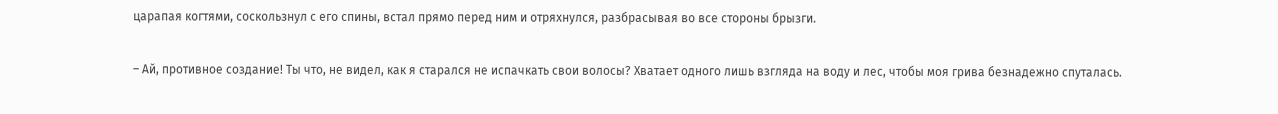царапая когтями, соскользнул с его спины, встал прямо перед ним и отряхнулся, разбрасывая во все стороны брызги.

– Ай, противное создание! Ты что, не видел, как я старался не испачкать свои волосы? Хватает одного лишь взгляда на воду и лес, чтобы моя грива безнадежно спуталась.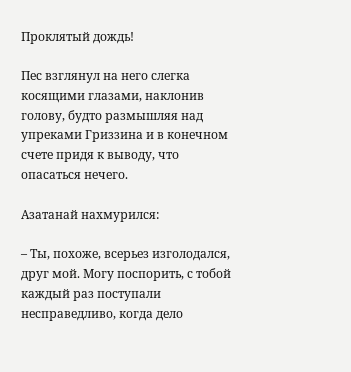Проклятый дождь!

Пес взглянул на него слегка косящими глазами, наклонив голову, будто размышляя над упреками Гриззина и в конечном счете придя к выводу, что опасаться нечего.

Азатанай нахмурился:

– Ты, похоже, всерьез изголодался, друг мой. Могу поспорить, с тобой каждый раз поступали несправедливо, когда дело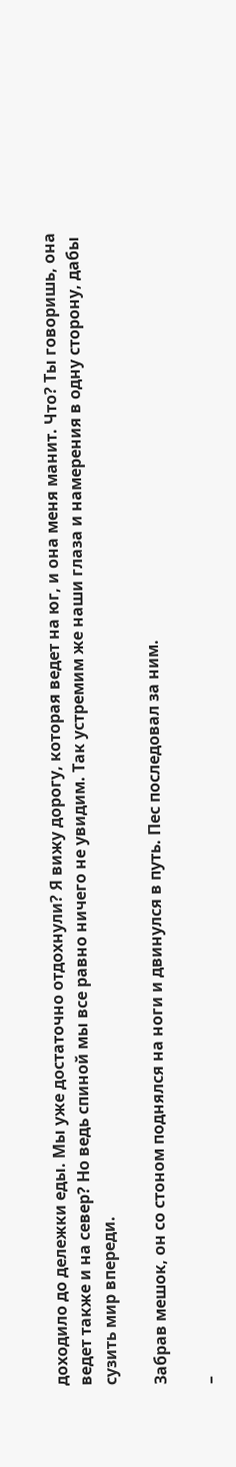доходило до дележки еды. Мы уже достаточно отдохнули? Я вижу дорогу, которая ведет на юг, и она меня манит. Что? Ты говоришь, она ведет также и на север? Но ведь спиной мы все равно ничего не увидим. Так устремим же наши глаза и намерения в одну сторону, дабы сузить мир впереди.

Забрав мешок, он со стоном поднялся на ноги и двинулся в путь. Пес последовал за ним.

–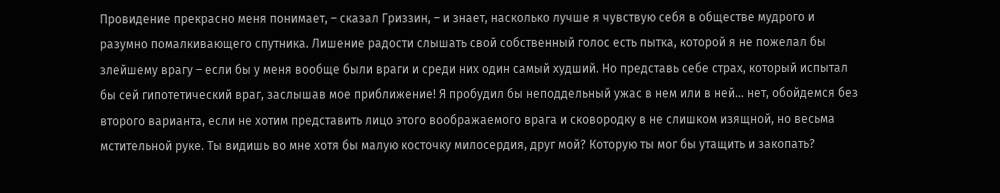Провидение прекрасно меня понимает, – сказал Гриззин, – и знает, насколько лучше я чувствую себя в обществе мудрого и разумно помалкивающего спутника. Лишение радости слышать свой собственный голос есть пытка, которой я не пожелал бы злейшему врагу – если бы у меня вообще были враги и среди них один самый худший. Но представь себе страх, который испытал бы сей гипотетический враг, заслышав мое приближение! Я пробудил бы неподдельный ужас в нем или в ней… нет, обойдемся без второго варианта, если не хотим представить лицо этого воображаемого врага и сковородку в не слишком изящной, но весьма мстительной руке. Ты видишь во мне хотя бы малую косточку милосердия, друг мой? Которую ты мог бы утащить и закопать?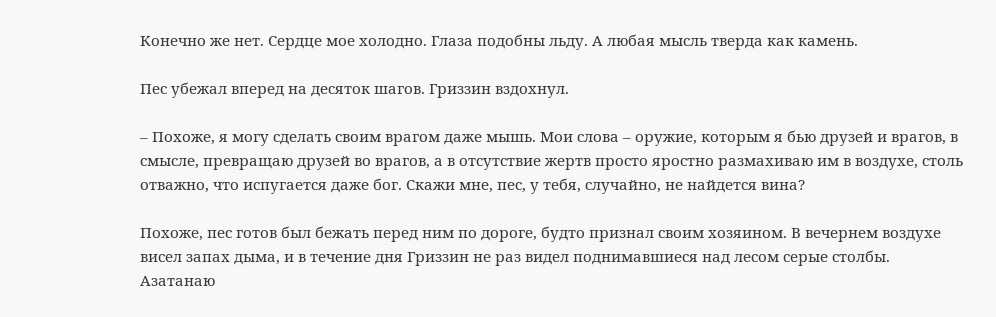Конечно же нет. Сердце мое холодно. Глаза подобны льду. А любая мысль тверда как камень.

Пес убежал вперед на десяток шагов. Гриззин вздохнул.

– Похоже, я могу сделать своим врагом даже мышь. Мои слова – оружие, которым я бью друзей и врагов, в смысле, превращаю друзей во врагов, а в отсутствие жертв просто яростно размахиваю им в воздухе, столь отважно, что испугается даже бог. Скажи мне, пес, у тебя, случайно, не найдется вина?

Похоже, пес готов был бежать перед ним по дороге, будто признал своим хозяином. В вечернем воздухе висел запах дыма, и в течение дня Гриззин не раз видел поднимавшиеся над лесом серые столбы. Азатанаю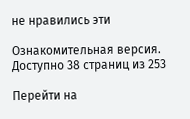не нравились эти

Ознакомительная версия. Доступно 38 страниц из 253

Перейти на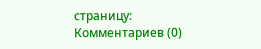страницу:
Комментариев (0)